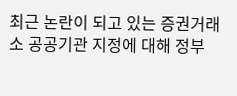최근 논란이 되고 있는 증권거래소 공공기관 지정에 대해 정부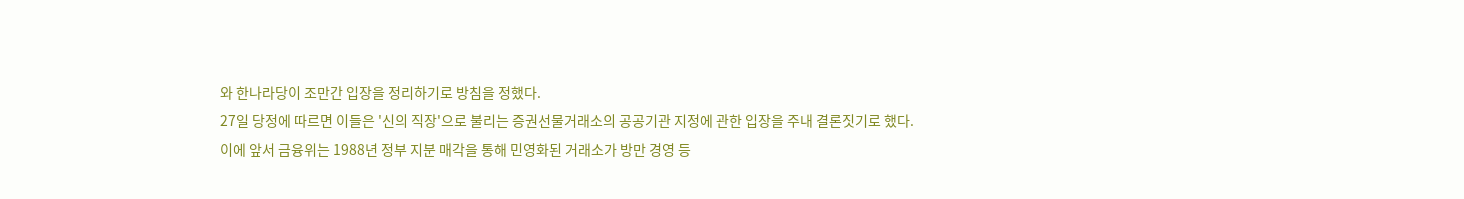와 한나라당이 조만간 입장을 정리하기로 방침을 정했다.
27일 당정에 따르면 이들은 '신의 직장'으로 불리는 증권선물거래소의 공공기관 지정에 관한 입장을 주내 결론짓기로 했다.
이에 앞서 금융위는 1988년 정부 지분 매각을 통해 민영화된 거래소가 방만 경영 등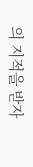의 지적을 받자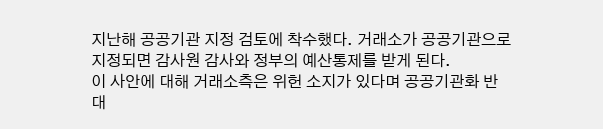지난해 공공기관 지정 검토에 착수했다. 거래소가 공공기관으로 지정되면 감사원 감사와 정부의 예산통제를 받게 된다.
이 사안에 대해 거래소측은 위헌 소지가 있다며 공공기관화 반대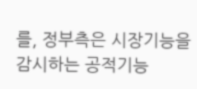를, 정부측은 시장기능을 감시하는 공적기능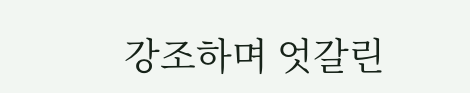강조하며 엇갈린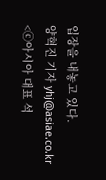입장을 내놓고 있다.
양혁진 기자 yhj@asiae.co.kr
<ⓒ아시아 대표 석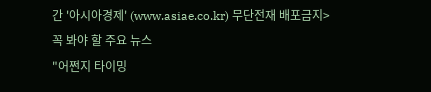간 '아시아경제' (www.asiae.co.kr) 무단전재 배포금지>
꼭 봐야 할 주요 뉴스
"어쩐지 타이밍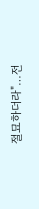절묘하더라"…전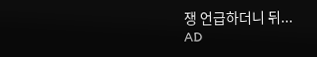쟁 언급하더니 뒤...
AD